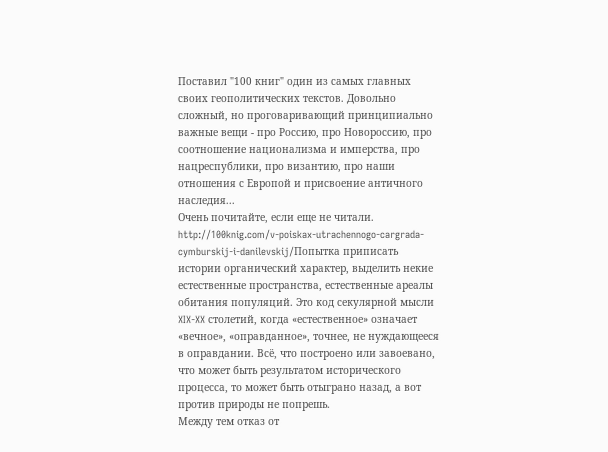Поставил "100 книг" один из самых главных своих геополитических текстов. Довольно сложный, но проговаривающий принципиально важные вещи - про Россию, про Новороссию, про соотношение национализма и имперства, про нацреспублики, про византию, про наши отношения с Европой и присвоение античного наследия...
Очень почитайте, если еще не читали.
http://100knig.com/v-poiskax-utrachennogo-cargrada-cymburskij-i-danilevskij/Попытка приписать истории органический характер, выделить некие естественные пространства, естественные ареалы обитания популяций. Это код секулярной мысли XIX-XX столетий, когда «естественное» означает «вечное», «оправданное», точнее, не нуждающееся в оправдании. Всё, что построено или завоевано, что может быть результатом исторического процесса, то может быть отыграно назад, а вот против природы не попрешь.
Между тем отказ от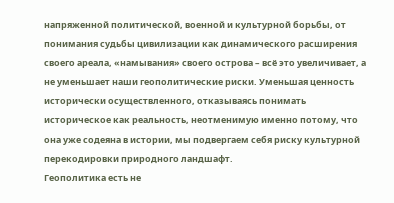напряженной политической, военной и культурной борьбы, от понимания судьбы цивилизации как динамического расширения своего ареала, «намывания» своего острова – всё это увеличивает, а не уменьшает наши геополитические риски. Уменьшая ценность исторически осуществленного, отказываясь понимать историческое как реальность, неотменимую именно потому, что она уже содеяна в истории, мы подвергаем себя риску культурной перекодировки природного ландшафт.
Геополитика есть не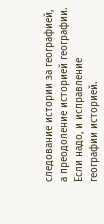следование истории за географией, а преодоление историей географии. Если надо, и исправление географии историей.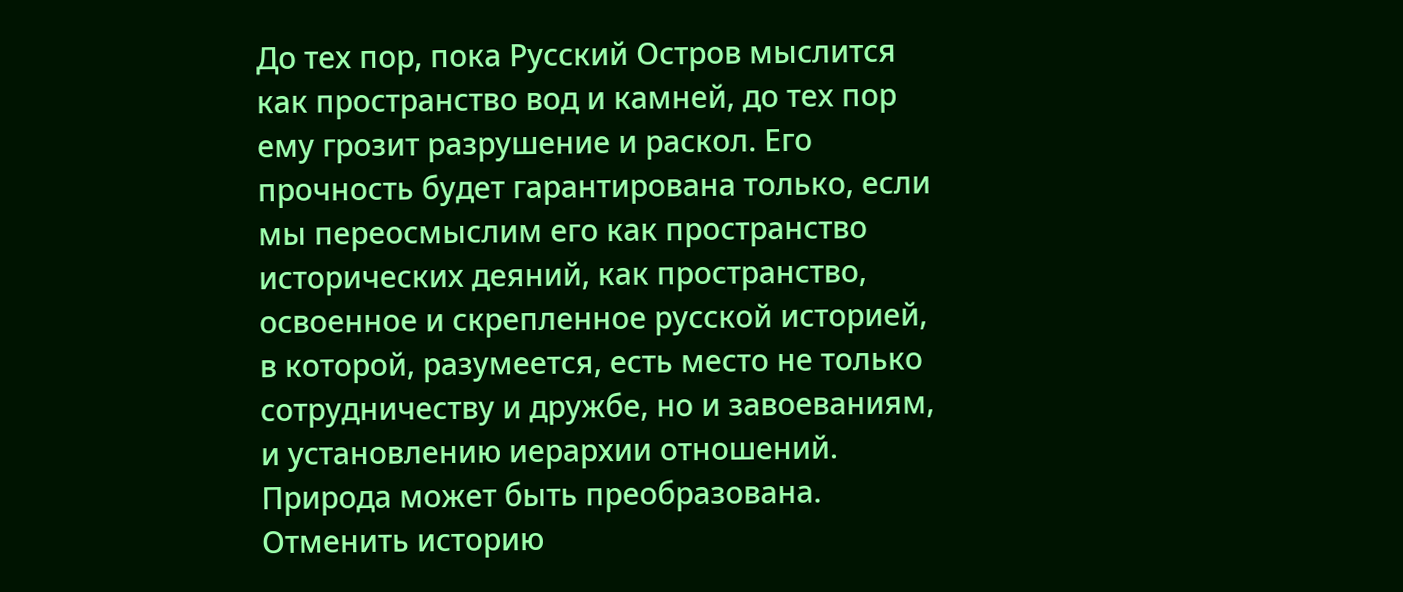До тех пор, пока Русский Остров мыслится как пространство вод и камней, до тех пор ему грозит разрушение и раскол. Его прочность будет гарантирована только, если мы переосмыслим его как пространство исторических деяний, как пространство, освоенное и скрепленное русской историей, в которой, разумеется, есть место не только сотрудничеству и дружбе, но и завоеваниям, и установлению иерархии отношений.
Природа может быть преобразована. Отменить историю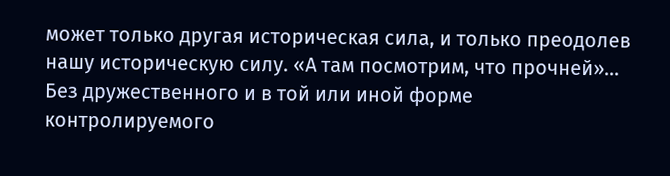может только другая историческая сила, и только преодолев нашу историческую силу. «А там посмотрим, что прочней»...
Без дружественного и в той или иной форме контролируемого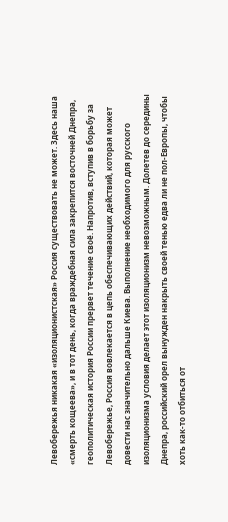Левобережья никакая «изоляционистская» Россия существовать не может. Здесь наша «смерть кощеева», и в тот день, когда враждебная сила закрепится восточней Днепра, геополитическая история России прервет течение своё. Напротив, вступив в борьбу за Левобережье, Россия вовлекается в цепь обеспечивающих действий, которая может довести нас значительно дальше Киева. Выполнение необходимого для русского изоляционизма условия делает этот изоляционизм невозможным. Долетев до середины Днепра, российский орел вынужден накрыть своей тенью едва ли не пол-Европы, чтобы хоть как-то отбиться от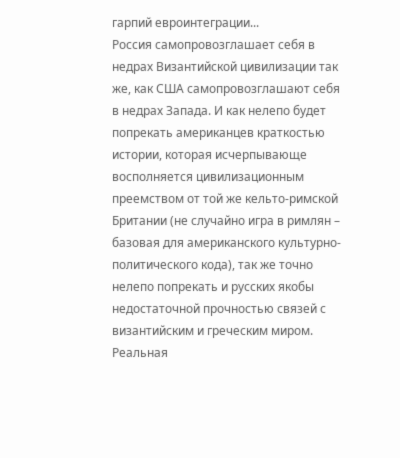гарпий евроинтеграции...
Россия самопровозглашает себя в недрах Византийской цивилизации так же, как США самопровозглашают себя в недрах Запада. И как нелепо будет попрекать американцев краткостью истории, которая исчерпывающе восполняется цивилизационным преемством от той же кельто-римской Британии (не случайно игра в римлян – базовая для американского культурно-политического кода), так же точно нелепо попрекать и русских якобы недостаточной прочностью связей с византийским и греческим миром. Реальная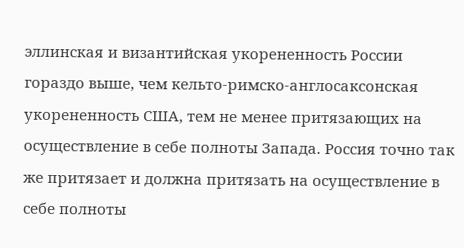эллинская и византийская укорененность России гораздо выше, чем кельто-римско-англосаксонская укорененность США, тем не менее притязающих на осуществление в себе полноты Запада. Россия точно так же притязает и должна притязать на осуществление в себе полноты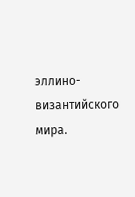эллино-византийского мира.